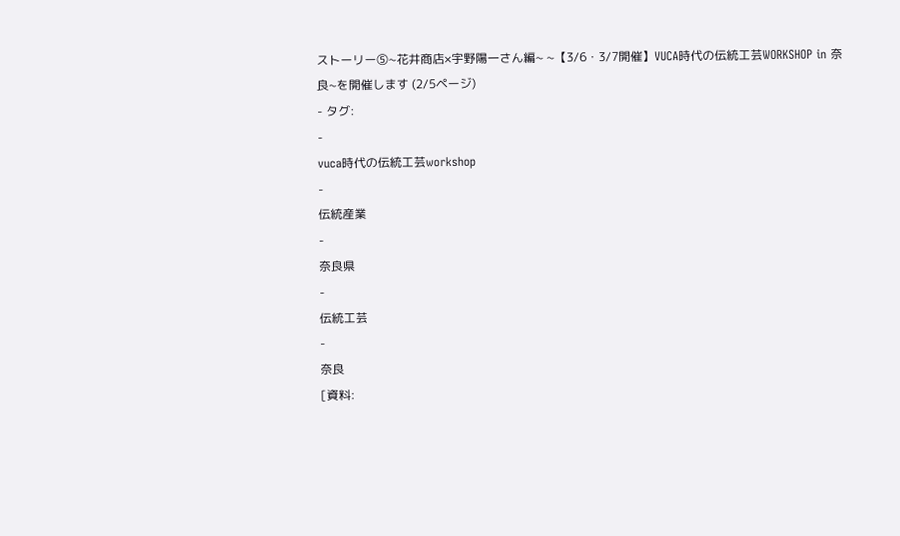ストーリー⑤~花井商店×宇野陽一さん編~ ~【3/6・3/7開催】VUCA時代の伝統工芸WORKSHOP in 奈良~を開催します (2/5ページ)
- タグ:
-
vuca時代の伝統工芸workshop
-
伝統産業
-
奈良県
-
伝統工芸
-
奈良
[資料: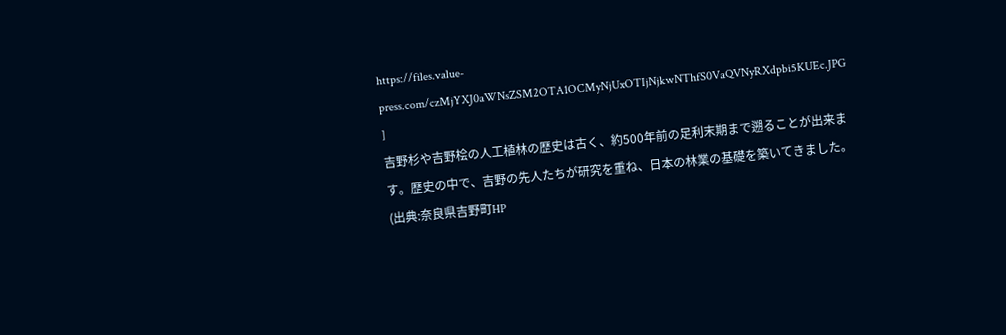https://files.value-press.com/czMjYXJ0aWNsZSM2OTA1OCMyNjUxOTIjNjkwNThfS0VaQVNyRXdpbi5KUEc.JPG ]
吉野杉や吉野桧の人工植林の歴史は古く、約500年前の足利末期まで遡ることが出来ます。歴史の中で、吉野の先人たちが研究を重ね、日本の林業の基礎を築いてきました。
(出典:奈良県吉野町HP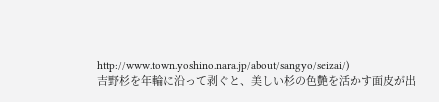http://www.town.yoshino.nara.jp/about/sangyo/seizai/)
吉野杉を年輪に沿って剥ぐと、美しい杉の色艶を活かす面皮が出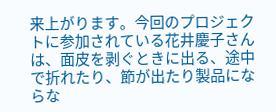来上がります。今回のプロジェクトに参加されている花井慶子さんは、面皮を剥ぐときに出る、途中で折れたり、節が出たり製品にならな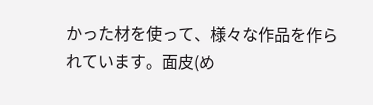かった材を使って、様々な作品を作られています。面皮(め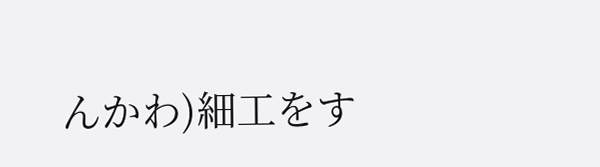んかわ)細工をす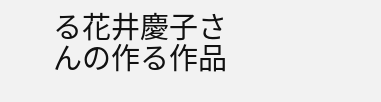る花井慶子さんの作る作品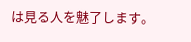は見る人を魅了します。